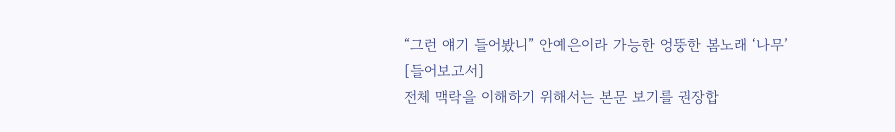“그런 얘기 들어봤니” 안예은이라 가능한 엉뚱한 봄노래 ‘나무’ [들어보고서]
전체 맥락을 이해하기 위해서는 본문 보기를 권장합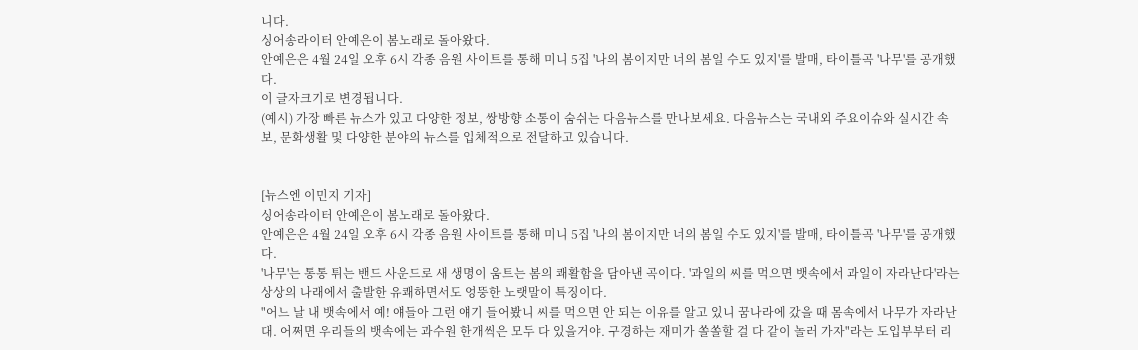니다.
싱어송라이터 안예은이 봄노래로 돌아왔다.
안예은은 4월 24일 오후 6시 각종 음원 사이트를 통해 미니 5집 '나의 봄이지만 너의 봄일 수도 있지'를 발매, 타이틀곡 '나무'를 공개했다.
이 글자크기로 변경됩니다.
(예시) 가장 빠른 뉴스가 있고 다양한 정보, 쌍방향 소통이 숨쉬는 다음뉴스를 만나보세요. 다음뉴스는 국내외 주요이슈와 실시간 속보, 문화생활 및 다양한 분야의 뉴스를 입체적으로 전달하고 있습니다.


[뉴스엔 이민지 기자]
싱어송라이터 안예은이 봄노래로 돌아왔다.
안예은은 4월 24일 오후 6시 각종 음원 사이트를 통해 미니 5집 '나의 봄이지만 너의 봄일 수도 있지'를 발매, 타이틀곡 '나무'를 공개했다.
'나무'는 통통 튀는 밴드 사운드로 새 생명이 움트는 봄의 쾌활함을 담아낸 곡이다. '과일의 씨를 먹으면 뱃속에서 과일이 자라난다'라는 상상의 나래에서 출발한 유쾌하면서도 엉뚱한 노랫말이 특징이다.
"어느 날 내 뱃속에서 예! 얘들아 그런 얘기 들어봤니 씨를 먹으면 안 되는 이유를 알고 있니 꿈나라에 갔을 때 몸속에서 나무가 자라난대. 어쩌면 우리들의 뱃속에는 과수원 한개씩은 모두 다 있을거야. 구경하는 재미가 쏠쏠할 걸 다 같이 놀러 가자"라는 도입부부터 리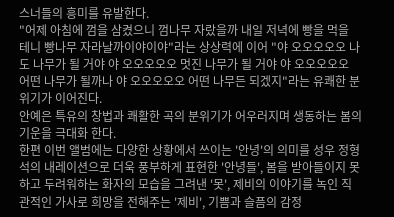스너들의 흥미를 유발한다.
"어제 아침에 껌을 삼켰으니 껌나무 자랐을까 내일 저녁에 빵을 먹을 테니 빵나무 자라날까이야이야"라는 상상력에 이어 "야 오오오오오 나도 나무가 될 거야 야 오오오오오 멋진 나무가 될 거야 야 오오오오오 어떤 나무가 될까나 야 오오오오오 어떤 나무든 되겠지"라는 유쾌한 분위기가 이어진다.
안예은 특유의 창법과 쾌활한 곡의 분위기가 어우러지며 생동하는 봄의 기운을 극대화 한다.
한편 이번 앨범에는 다양한 상황에서 쓰이는 '안녕'의 의미를 성우 정형석의 내레이션으로 더욱 풍부하게 표현한 '안녕들', 봄을 받아들이지 못하고 두려워하는 화자의 모습을 그려낸 '못', 제비의 이야기를 녹인 직관적인 가사로 희망을 전해주는 '제비', 기쁨과 슬픔의 감정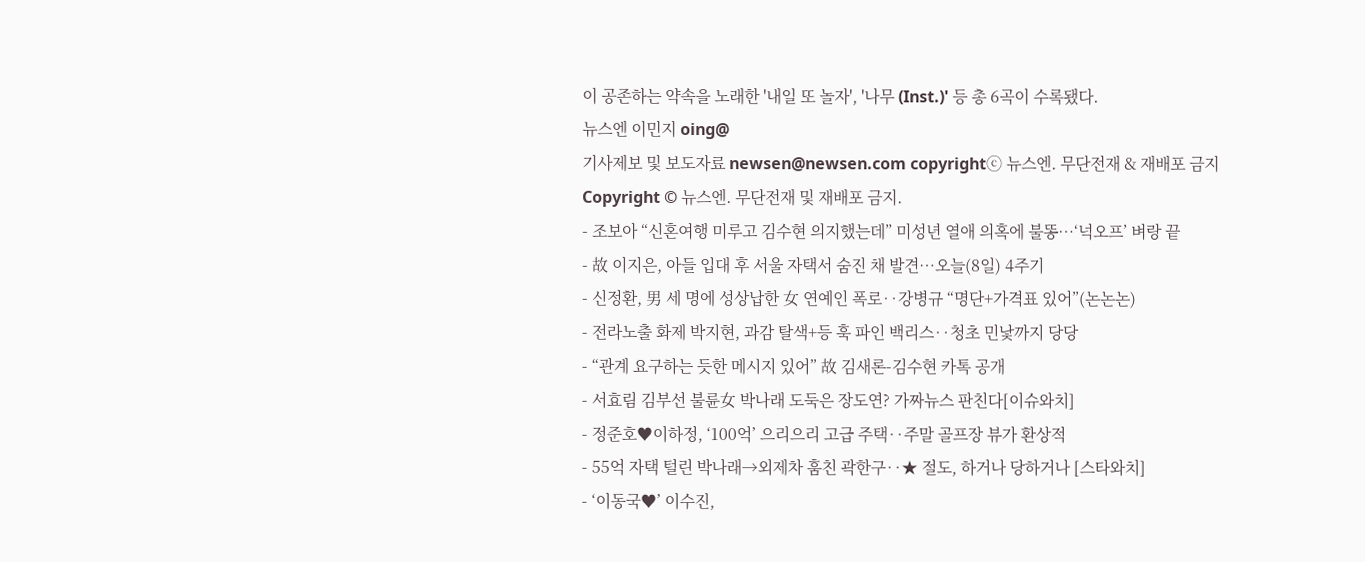이 공존하는 약속을 노래한 '내일 또 놀자', '나무 (Inst.)' 등 총 6곡이 수록됐다.
뉴스엔 이민지 oing@
기사제보 및 보도자료 newsen@newsen.com copyrightⓒ 뉴스엔. 무단전재 & 재배포 금지
Copyright © 뉴스엔. 무단전재 및 재배포 금지.
- 조보아 “신혼여행 미루고 김수현 의지했는데” 미성년 열애 의혹에 불똥…‘넉오프’ 벼랑 끝
- 故 이지은, 아들 입대 후 서울 자택서 숨진 채 발견…오늘(8일) 4주기
- 신정환, 男 세 명에 성상납한 女 연예인 폭로‥강병규 “명단+가격표 있어”(논논논)
- 전라노출 화제 박지현, 과감 탈색+등 훅 파인 백리스‥청초 민낯까지 당당
- “관계 요구하는 듯한 메시지 있어” 故 김새론-김수현 카톡 공개
- 서효림 김부선 불륜女 박나래 도둑은 장도연? 가짜뉴스 판친다[이슈와치]
- 정준호♥이하정, ‘100억’ 으리으리 고급 주택‥주말 골프장 뷰가 환상적
- 55억 자택 털린 박나래→외제차 훔친 곽한구‥★ 절도, 하거나 당하거나 [스타와치]
- ‘이동국♥’ 이수진,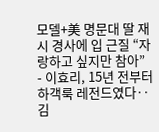모델+美 명문대 딸 재시 경사에 입 근질 “자랑하고 싶지만 참아”
- 이효리, 15년 전부터 하객룩 레전드였다‥김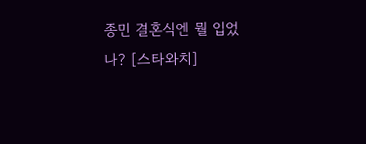종민 결혼식엔 뭘 입었나? [스타와치]